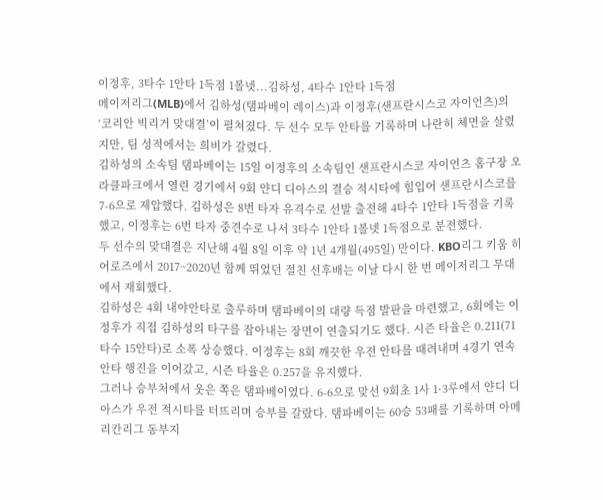이정후, 3타수 1안타 1득점 1볼넷...김하성, 4타수 1안타 1득점
메이저리그(MLB)에서 김하성(탬파베이 레이스)과 이정후(샌프란시스코 자이언츠)의 ‘코리안 빅리거 맞대결’이 펼쳐졌다. 두 선수 모두 안타를 기록하며 나란히 체면을 살렸지만, 팀 성적에서는 희비가 갈렸다.
김하성의 소속팀 탬파베이는 15일 이정후의 소속팀인 샌프란시스코 자이언츠 홈구장 오라클파크에서 열린 경기에서 9회 얀디 디아스의 결승 적시타에 힘입어 샌프란시스코를 7-6으로 제압했다. 김하성은 8번 타자 유격수로 선발 출전해 4타수 1안타 1득점을 기록했고, 이정후는 6번 타자 중견수로 나서 3타수 1안타 1볼넷 1득점으로 분전했다.
두 선수의 맞대결은 지난해 4월 8일 이후 약 1년 4개월(495일) 만이다. KBO리그 키움 히어로즈에서 2017~2020년 함께 뛰었던 절친 선후배는 이날 다시 한 번 메이저리그 무대에서 재회했다.
김하성은 4회 내야안타로 출루하며 탬파베이의 대량 득점 발판을 마련했고, 6회에는 이정후가 직접 김하성의 타구를 잡아내는 장면이 연출되기도 했다. 시즌 타율은 0.211(71타수 15안타)로 소폭 상승했다. 이정후는 8회 깨끗한 우전 안타를 때려내며 4경기 연속 안타 행진을 이어갔고, 시즌 타율은 0.257을 유지했다.
그러나 승부처에서 웃은 쪽은 탬파베이였다. 6-6으로 맞선 9회초 1사 1·3루에서 얀디 디아스가 우전 적시타를 터뜨리며 승부를 갈랐다. 탬파베이는 60승 53패를 기록하며 아메리칸리그 동부지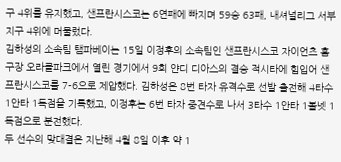구 4위를 유지했고, 샌프란시스코는 6연패에 빠지며 59승 63패, 내셔널리그 서부지구 4위에 머물렀다.
김하성의 소속팀 탬파베이는 15일 이정후의 소속팀인 샌프란시스코 자이언츠 홈구장 오라클파크에서 열린 경기에서 9회 얀디 디아스의 결승 적시타에 힘입어 샌프란시스코를 7-6으로 제압했다. 김하성은 8번 타자 유격수로 선발 출전해 4타수 1안타 1득점을 기록했고, 이정후는 6번 타자 중견수로 나서 3타수 1안타 1볼넷 1득점으로 분전했다.
두 선수의 맞대결은 지난해 4월 8일 이후 약 1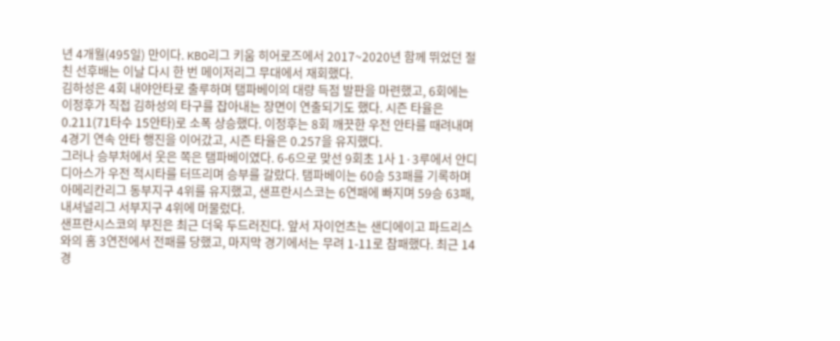년 4개월(495일) 만이다. KBO리그 키움 히어로즈에서 2017~2020년 함께 뛰었던 절친 선후배는 이날 다시 한 번 메이저리그 무대에서 재회했다.
김하성은 4회 내야안타로 출루하며 탬파베이의 대량 득점 발판을 마련했고, 6회에는 이정후가 직접 김하성의 타구를 잡아내는 장면이 연출되기도 했다. 시즌 타율은 0.211(71타수 15안타)로 소폭 상승했다. 이정후는 8회 깨끗한 우전 안타를 때려내며 4경기 연속 안타 행진을 이어갔고, 시즌 타율은 0.257을 유지했다.
그러나 승부처에서 웃은 쪽은 탬파베이였다. 6-6으로 맞선 9회초 1사 1·3루에서 얀디 디아스가 우전 적시타를 터뜨리며 승부를 갈랐다. 탬파베이는 60승 53패를 기록하며 아메리칸리그 동부지구 4위를 유지했고, 샌프란시스코는 6연패에 빠지며 59승 63패, 내셔널리그 서부지구 4위에 머물렀다.
샌프란시스코의 부진은 최근 더욱 두드러진다. 앞서 자이언츠는 샌디에이고 파드리스와의 홈 3연전에서 전패를 당했고, 마지막 경기에서는 무려 1-11로 참패했다. 최근 14경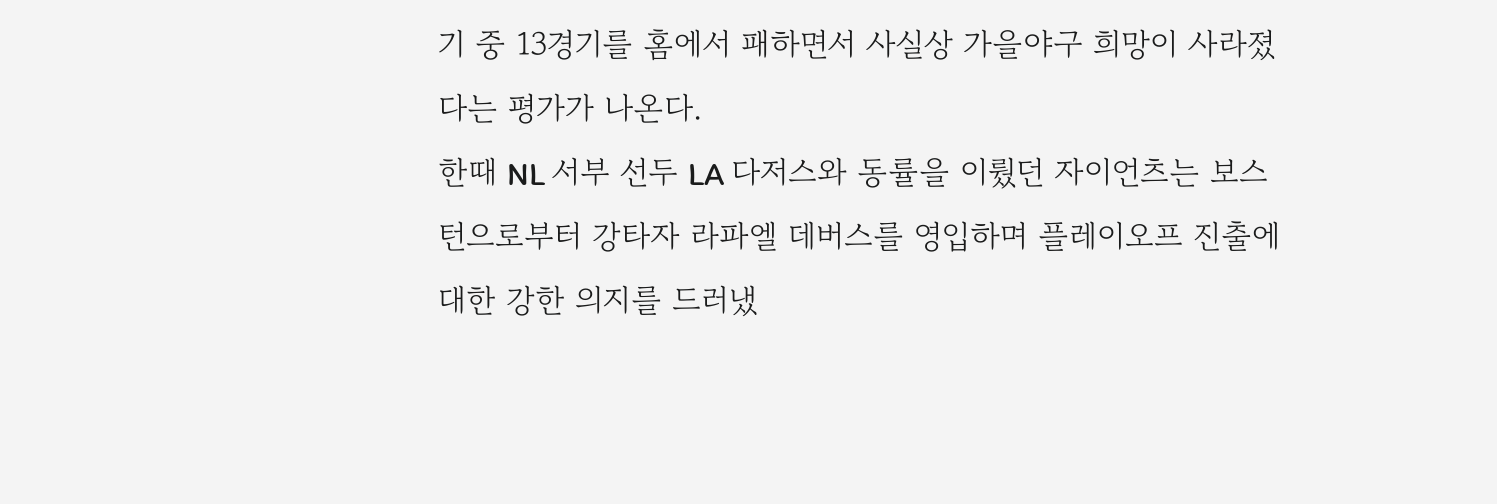기 중 13경기를 홈에서 패하면서 사실상 가을야구 희망이 사라졌다는 평가가 나온다.
한때 NL 서부 선두 LA 다저스와 동률을 이뤘던 자이언츠는 보스턴으로부터 강타자 라파엘 데버스를 영입하며 플레이오프 진출에 대한 강한 의지를 드러냈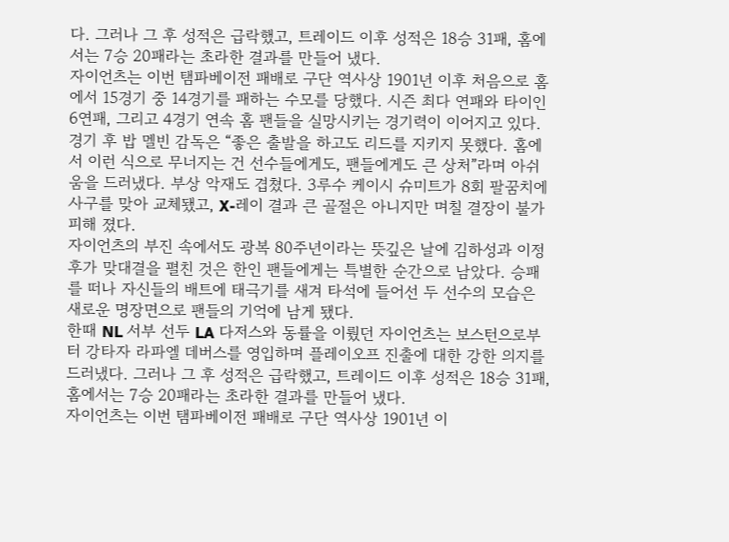다. 그러나 그 후 성적은 급락했고, 트레이드 이후 성적은 18승 31패, 홈에서는 7승 20패라는 초라한 결과를 만들어 냈다.
자이언츠는 이번 탬파베이전 패배로 구단 역사상 1901년 이후 처음으로 홈에서 15경기 중 14경기를 패하는 수모를 당했다. 시즌 최다 연패와 타이인 6연패, 그리고 4경기 연속 홈 팬들을 실망시키는 경기력이 이어지고 있다.
경기 후 밥 멜빈 감독은 “좋은 출발을 하고도 리드를 지키지 못했다. 홈에서 이런 식으로 무너지는 건 선수들에게도, 팬들에게도 큰 상처”라며 아쉬움을 드러냈다. 부상 악재도 겹쳤다. 3루수 케이시 슈미트가 8회 팔꿈치에 사구를 맞아 교체됐고, X-레이 결과 큰 골절은 아니지만 며칠 결장이 불가피해 졌다.
자이언츠의 부진 속에서도 광복 80주년이라는 뜻깊은 날에 김하성과 이정후가 맞대결을 펼친 것은 한인 팬들에게는 특별한 순간으로 남았다. 승패를 떠나 자신들의 배트에 태극기를 새겨 타석에 들어선 두 선수의 모습은 새로운 명장면으로 팬들의 기억에 남게 됐다.
한때 NL 서부 선두 LA 다저스와 동률을 이뤘던 자이언츠는 보스턴으로부터 강타자 라파엘 데버스를 영입하며 플레이오프 진출에 대한 강한 의지를 드러냈다. 그러나 그 후 성적은 급락했고, 트레이드 이후 성적은 18승 31패, 홈에서는 7승 20패라는 초라한 결과를 만들어 냈다.
자이언츠는 이번 탬파베이전 패배로 구단 역사상 1901년 이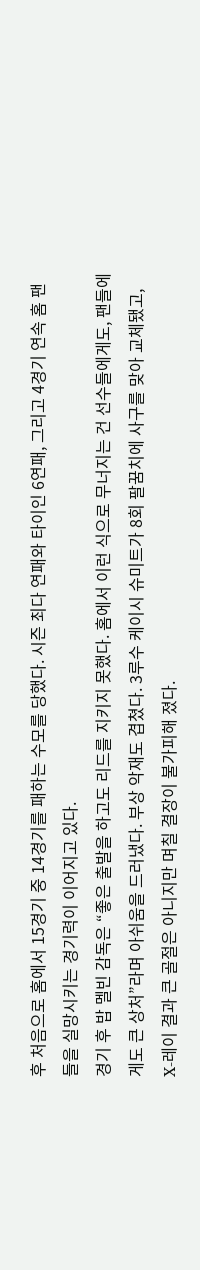후 처음으로 홈에서 15경기 중 14경기를 패하는 수모를 당했다. 시즌 최다 연패와 타이인 6연패, 그리고 4경기 연속 홈 팬들을 실망시키는 경기력이 이어지고 있다.
경기 후 밥 멜빈 감독은 “좋은 출발을 하고도 리드를 지키지 못했다. 홈에서 이런 식으로 무너지는 건 선수들에게도, 팬들에게도 큰 상처”라며 아쉬움을 드러냈다. 부상 악재도 겹쳤다. 3루수 케이시 슈미트가 8회 팔꿈치에 사구를 맞아 교체됐고, X-레이 결과 큰 골절은 아니지만 며칠 결장이 불가피해 졌다.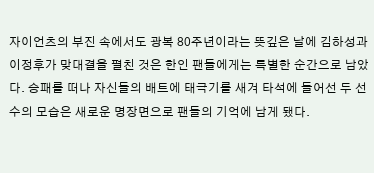자이언츠의 부진 속에서도 광복 80주년이라는 뜻깊은 날에 김하성과 이정후가 맞대결을 펼친 것은 한인 팬들에게는 특별한 순간으로 남았다. 승패를 떠나 자신들의 배트에 태극기를 새겨 타석에 들어선 두 선수의 모습은 새로운 명장면으로 팬들의 기억에 남게 됐다.